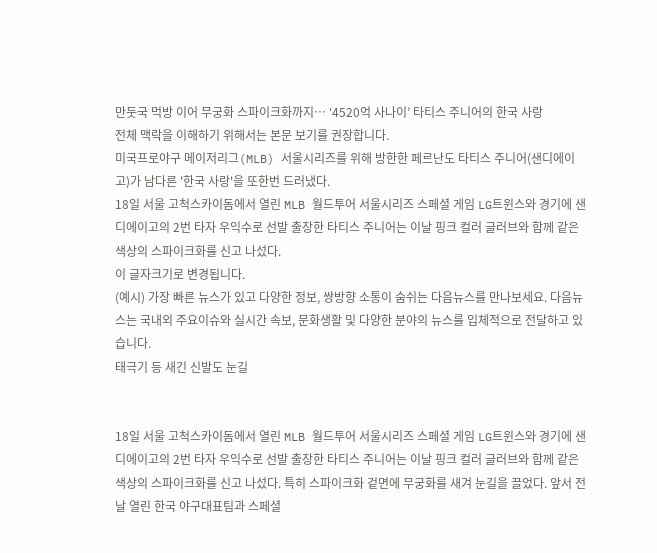만둣국 먹방 이어 무궁화 스파이크화까지… ‘4520억 사나이’ 타티스 주니어의 한국 사랑
전체 맥락을 이해하기 위해서는 본문 보기를 권장합니다.
미국프로야구 메이저리그(MLB) 서울시리즈를 위해 방한한 페르난도 타티스 주니어(샌디에이고)가 남다른 '한국 사랑'을 또한번 드러냈다.
18일 서울 고척스카이돔에서 열린 MLB 월드투어 서울시리즈 스페셜 게임 LG트윈스와 경기에 샌디에이고의 2번 타자 우익수로 선발 출장한 타티스 주니어는 이날 핑크 컬러 글러브와 함께 같은 색상의 스파이크화를 신고 나섰다.
이 글자크기로 변경됩니다.
(예시) 가장 빠른 뉴스가 있고 다양한 정보, 쌍방향 소통이 숨쉬는 다음뉴스를 만나보세요. 다음뉴스는 국내외 주요이슈와 실시간 속보, 문화생활 및 다양한 분야의 뉴스를 입체적으로 전달하고 있습니다.
태극기 등 새긴 신발도 눈길


18일 서울 고척스카이돔에서 열린 MLB 월드투어 서울시리즈 스페셜 게임 LG트윈스와 경기에 샌디에이고의 2번 타자 우익수로 선발 출장한 타티스 주니어는 이날 핑크 컬러 글러브와 함께 같은 색상의 스파이크화를 신고 나섰다. 특히 스파이크화 겉면에 무궁화를 새겨 눈길을 끌었다. 앞서 전날 열린 한국 야구대표팀과 스페셜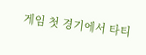게임 첫 경기에서 타티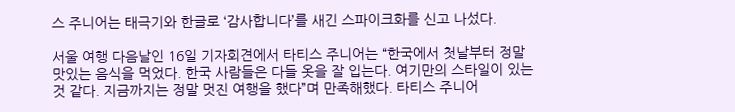스 주니어는 태극기와 한글로 ‘감사합니다’를 새긴 스파이크화를 신고 나섰다.

서울 여행 다음날인 16일 기자회견에서 타티스 주니어는 “한국에서 첫날부터 정말 맛있는 음식을 먹었다. 한국 사람들은 다들 옷을 잘 입는다. 여기만의 스타일이 있는 것 같다. 지금까지는 정말 멋진 여행을 했다”며 만족해했다. 타티스 주니어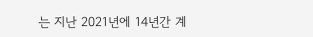는 지난 2021년에 14년간 계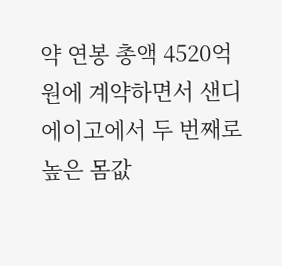약 연봉 총액 4520억원에 계약하면서 샌디에이고에서 두 번째로 높은 몸값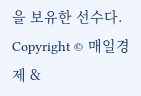을 보유한 선수다.
Copyright © 매일경제 &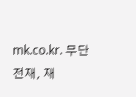mk.co.kr. 무단 전재, 재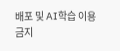배포 및 AI학습 이용 금지